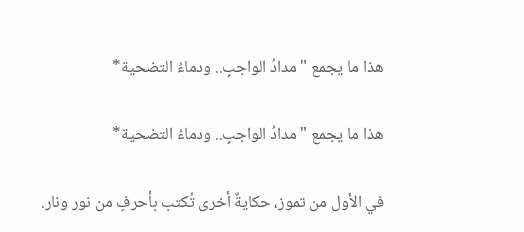هذا ما يجمع "مدادُ الواجبِ.. ودماءُ التضحية*

هذا ما يجمع "مدادُ الواجبِ.. ودماءُ التضحية*

في الأول من تموز، حكايةٌ أخرى تُكتب بأحرفٍ من نور ونار.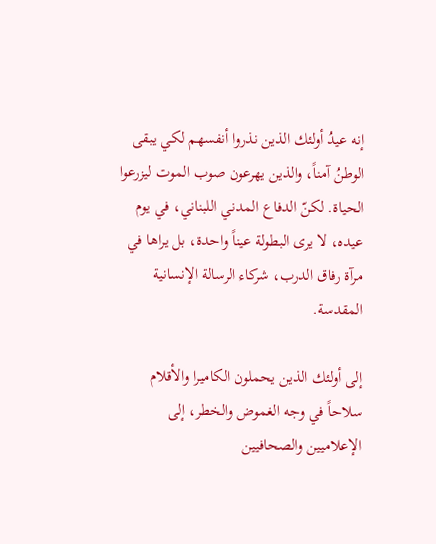إنه عيدُ أولئك الذين نذروا أنفسهم لكي يبقى الوطنُ آمناً، والذين يهرعون صوب الموت ليزرعوا الحياة. لكنّ الدفاع المدني اللبناني، في يوم عيده، لا يرى البطولة عيناً واحدة، بل يراها في مرآة رفاق الدرب، شركاء الرسالة الإنسانية المقدسة.

إلى أولئك الذين يحملون الكاميرا والأقلام سلاحاً في وجه الغموض والخطر، إلى الإعلاميين والصحافيين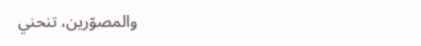والمصوّرين، تنحني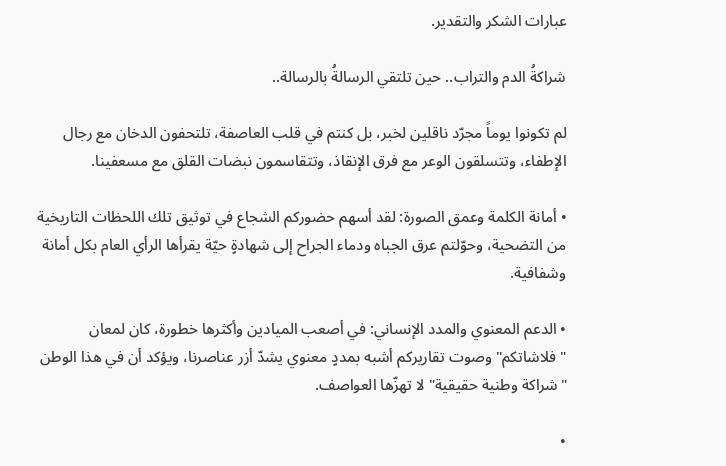عبارات الشكر والتقدير.

شراكةُ الدم والتراب.. حين تلتقي الرسالةُ بالرسالة..

لم تكونوا يوماً مجرّد ناقلين لخبر، بل كنتم في قلب العاصفة، تلتحفون الدخان مع رجال الإطفاء، وتتسلقون الوعر مع فرق الإنقاذ، وتتقاسمون نبضات القلق مع مسعفينا.

• أمانة الكلمة وعمق الصورة: لقد أسهم حضوركم الشجاع في توثيق تلك اللحظات التاريخية من التضحية، وحوّلتم عرق الجباه ودماء الجراح إلى شهادةٍ حيّة يقرأها الرأي العام بكل أمانة وشفافية.

• الدعم المعنوي والمدد الإنساني: في أصعب الميادين وأكثرها خطورة، كان لمعان "فلاشاتكم" وصوت تقاريركم أشبه بمددٍ معنوي يشدّ أزر عناصرنا، ويؤكد أن في هذا الوطن "شراكة وطنية حقيقية" لا تهزّها العواصف.

•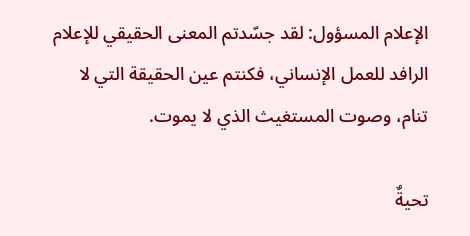الإعلام المسؤول: لقد جسّدتم المعنى الحقيقي للإعلام الرافد للعمل الإنساني، فكنتم عين الحقيقة التي لا تنام، وصوت المستغيث الذي لا يموت.

تحيةٌ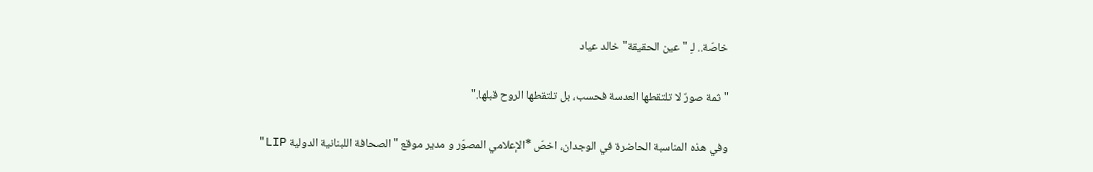خاصّة.. لـِ "عين الحقيقة" خالد عياد

"ثمة صورٌ لا تلتقطها العدسة فحسب، بل تلتقطها الروح قبلها."

وفي هذه المناسبة الحاضرة في الوجدان، اخصّ *الإعلامي المصوّر و مدير موقع "الصحافة اللبنانية الدولية LIP"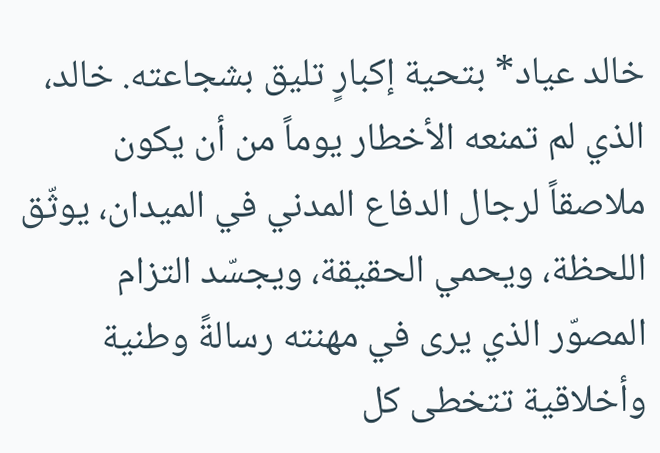خالد عياد* بتحية إكبارٍ تليق بشجاعته. خالد، الذي لم تمنعه الأخطار يوماً من أن يكون ملاصقاً لرجال الدفاع المدني في الميدان، يوثّق اللحظة، ويحمي الحقيقة، ويجسّد التزام المصوّر الذي يرى في مهنته رسالةً وطنية وأخلاقية تتخطى كل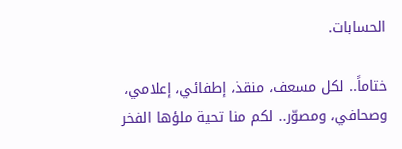الحسابات.

ختاماً.. لكل مسعف، منقذ، إطفائي، إعلامي، وصحافي، ومصوّر.. لكم منا تحية ملؤها الفخر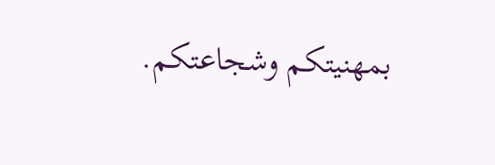بمهنيتكم وشجاعتكم.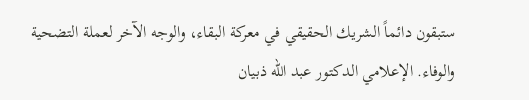ستبقون دائماً الشريك الحقيقي في معركة البقاء، والوجه الآخر لعملة التضحية والوفاء. الإعلامي الدكتور عبد الله ذبيان